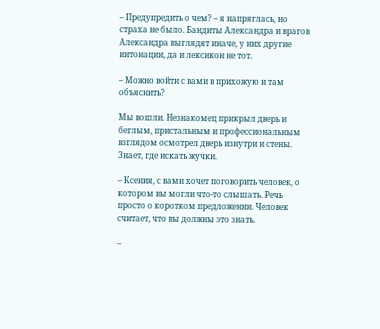– Предупредить о чем? – я напряглась, но страха не было. Бандиты Александра и врагов Александра выглядят иначе, у них другие интонации, да и лексикон не тот.

– Можно войти с вами в прихожую и там объяснить?

Мы вошли. Незнакомец прикрыл дверь и беглым, пристальным и профессиональным взглядом осмотрел дверь изнутри и стены. Знает, где искать жучки.

– Ксения, с вами хочет поговорить человек, о котором вы могли что-то слышать. Речь просто о коротком предложении. Человек считает, что вы должны это знать.

–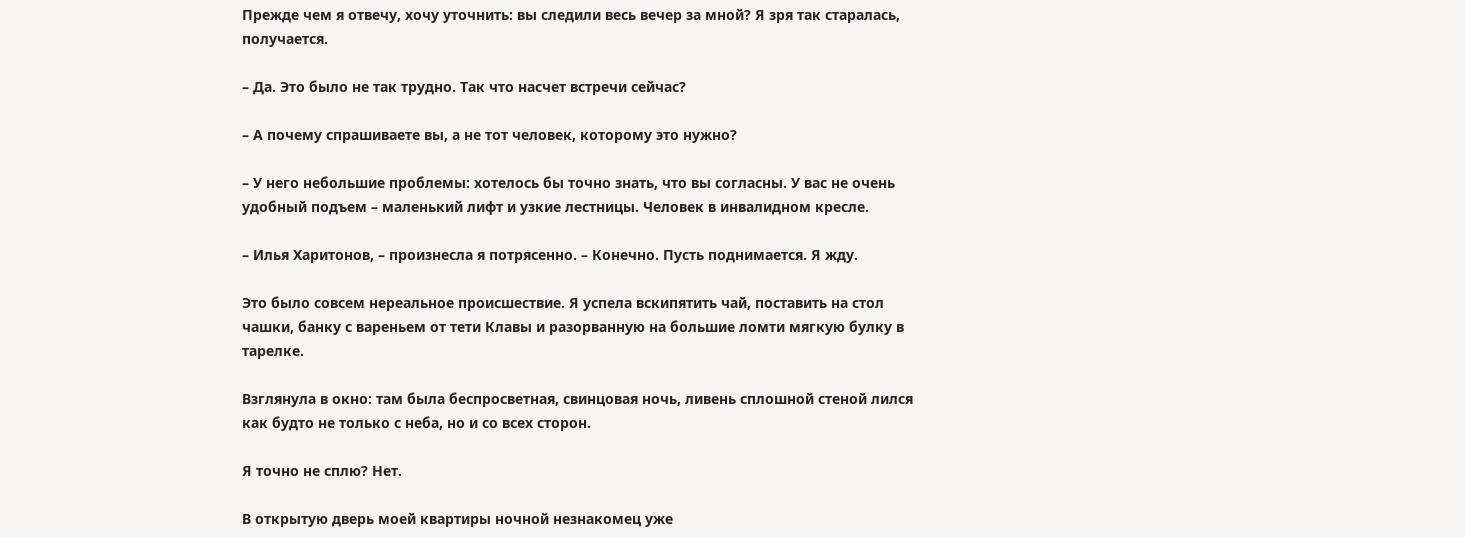Прежде чем я отвечу, хочу уточнить: вы следили весь вечер за мной? Я зря так старалась, получается.

– Да. Это было не так трудно. Так что насчет встречи сейчас?

– А почему спрашиваете вы, а не тот человек, которому это нужно?

– У него небольшие проблемы: хотелось бы точно знать, что вы согласны. У вас не очень удобный подъем – маленький лифт и узкие лестницы. Человек в инвалидном кресле.

– Илья Харитонов, – произнесла я потрясенно. – Конечно. Пусть поднимается. Я жду.

Это было совсем нереальное происшествие. Я успела вскипятить чай, поставить на стол чашки, банку с вареньем от тети Клавы и разорванную на большие ломти мягкую булку в тарелке.

Взглянула в окно: там была беспросветная, свинцовая ночь, ливень сплошной стеной лился как будто не только с неба, но и со всех сторон.

Я точно не сплю? Нет.

В открытую дверь моей квартиры ночной незнакомец уже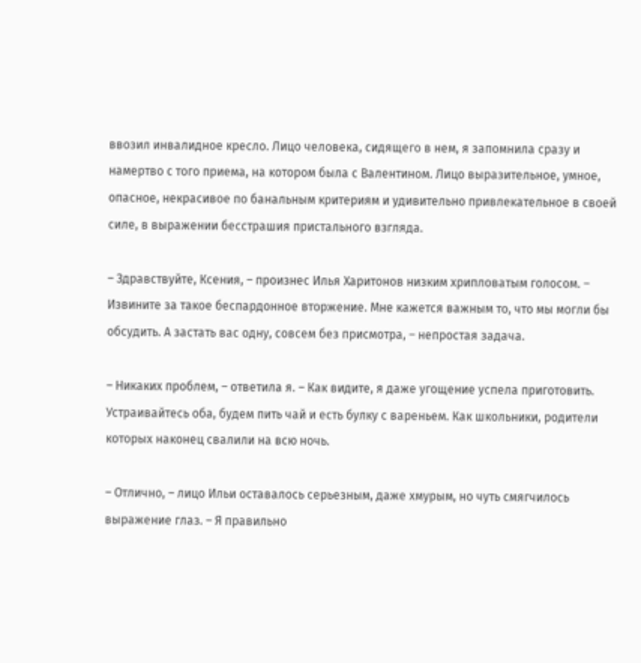ввозил инвалидное кресло. Лицо человека, сидящего в нем, я запомнила сразу и намертво с того приема, на котором была с Валентином. Лицо выразительное, умное, опасное, некрасивое по банальным критериям и удивительно привлекательное в своей силе, в выражении бесстрашия пристального взгляда.

– Здравствуйте, Ксения, – произнес Илья Харитонов низким хрипловатым голосом. – Извините за такое беспардонное вторжение. Мне кажется важным то, что мы могли бы обсудить. А застать вас одну, совсем без присмотра, – непростая задача.

– Никаких проблем, – ответила я. – Как видите, я даже угощение успела приготовить. Устраивайтесь оба, будем пить чай и есть булку с вареньем. Как школьники, родители которых наконец свалили на всю ночь.

– Отлично, – лицо Ильи оставалось серьезным, даже хмурым, но чуть смягчилось выражение глаз. – Я правильно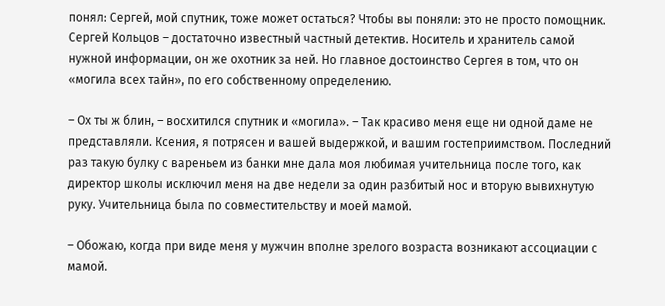понял: Сергей, мой спутник, тоже может остаться? Чтобы вы поняли: это не просто помощник. Сергей Кольцов – достаточно известный частный детектив. Носитель и хранитель самой нужной информации, он же охотник за ней. Но главное достоинство Сергея в том, что он «могила всех тайн», по его собственному определению.

– Ох ты ж блин, – восхитился спутник и «могила». – Так красиво меня еще ни одной даме не представляли. Ксения, я потрясен и вашей выдержкой, и вашим гостеприимством. Последний раз такую булку с вареньем из банки мне дала моя любимая учительница после того, как директор школы исключил меня на две недели за один разбитый нос и вторую вывихнутую руку. Учительница была по совместительству и моей мамой.

– Обожаю, когда при виде меня у мужчин вполне зрелого возраста возникают ассоциации с мамой.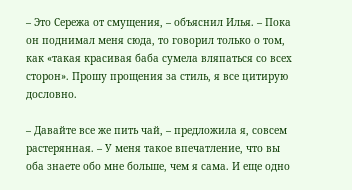– Это Сережа от смущения, – объяснил Илья. – Пока он поднимал меня сюда, то говорил только о том, как «такая красивая баба сумела вляпаться со всех сторон». Прошу прощения за стиль, я все цитирую дословно.

– Давайте все же пить чай, – предложила я, совсем растерянная. – У меня такое впечатление, что вы оба знаете обо мне больше, чем я сама. И еще одно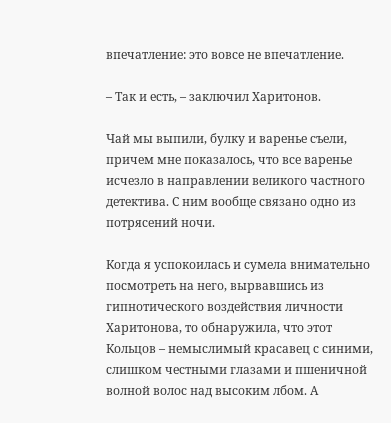впечатление: это вовсе не впечатление.

– Так и есть, – заключил Харитонов.

Чай мы выпили, булку и варенье съели, причем мне показалось, что все варенье исчезло в направлении великого частного детектива. С ним вообще связано одно из потрясений ночи.

Когда я успокоилась и сумела внимательно посмотреть на него, вырвавшись из гипнотического воздействия личности Харитонова, то обнаружила, что этот Кольцов – немыслимый красавец с синими, слишком честными глазами и пшеничной волной волос над высоким лбом. А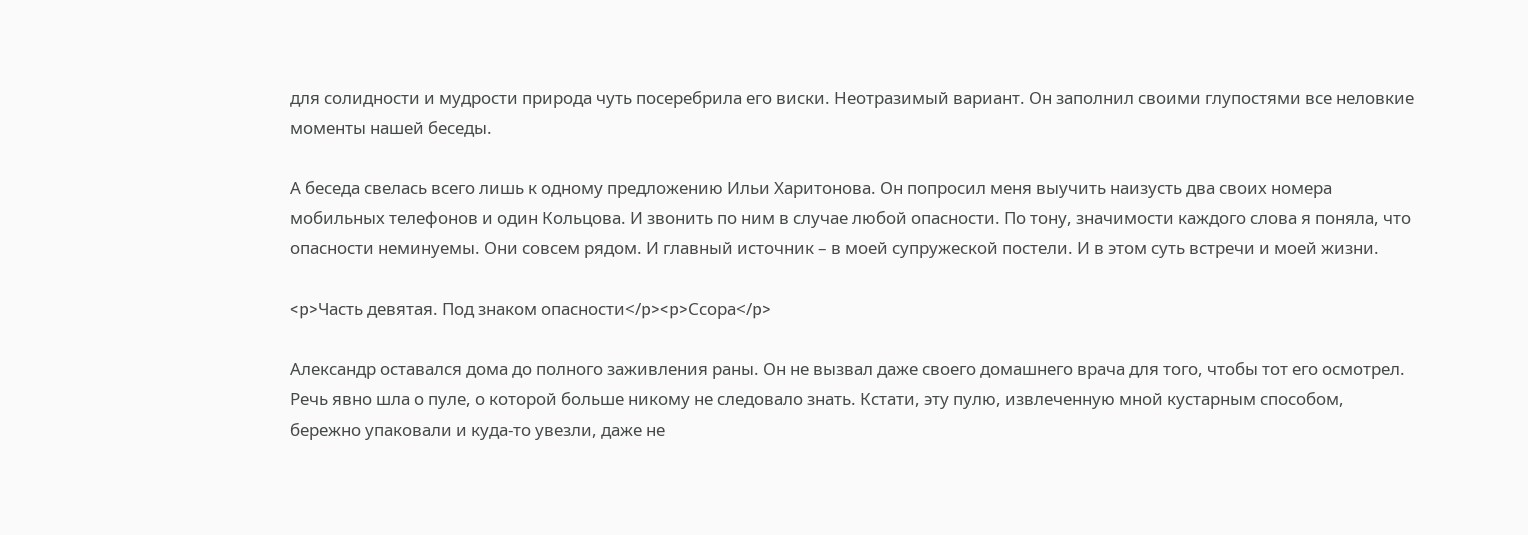для солидности и мудрости природа чуть посеребрила его виски. Неотразимый вариант. Он заполнил своими глупостями все неловкие моменты нашей беседы.

А беседа свелась всего лишь к одному предложению Ильи Харитонова. Он попросил меня выучить наизусть два своих номера мобильных телефонов и один Кольцова. И звонить по ним в случае любой опасности. По тону, значимости каждого слова я поняла, что опасности неминуемы. Они совсем рядом. И главный источник – в моей супружеской постели. И в этом суть встречи и моей жизни.

<p>Часть девятая. Под знаком опасности</p><p>Ссора</p>

Александр оставался дома до полного заживления раны. Он не вызвал даже своего домашнего врача для того, чтобы тот его осмотрел. Речь явно шла о пуле, о которой больше никому не следовало знать. Кстати, эту пулю, извлеченную мной кустарным способом, бережно упаковали и куда-то увезли, даже не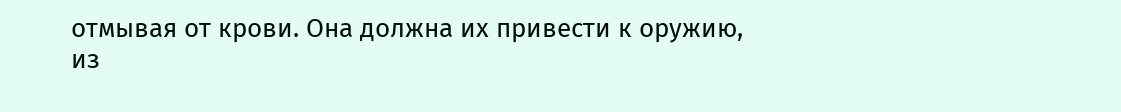отмывая от крови. Она должна их привести к оружию, из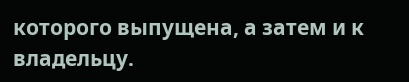которого выпущена, а затем и к владельцу.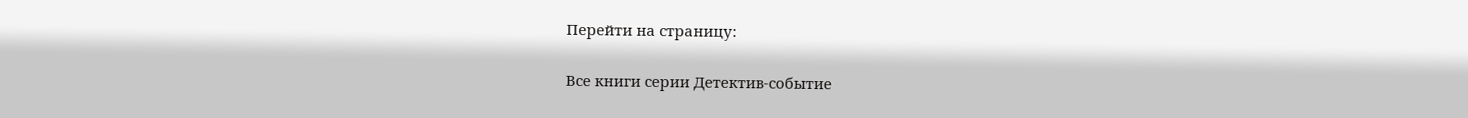Перейти на страницу:

Все книги серии Детектив-событие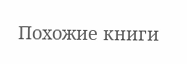Похожие книги